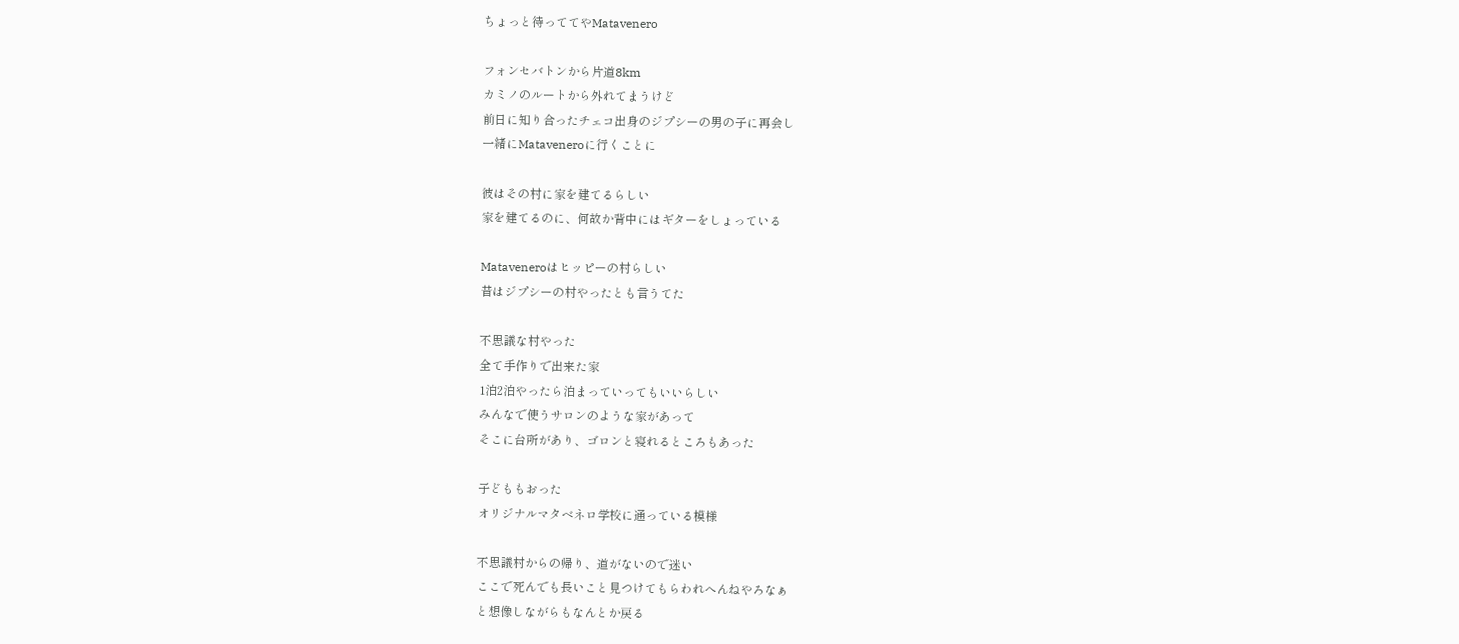ちょっと待っててやMatavenero

フォンセバトンから片道8km
カミノのルートから外れてまうけど
前日に知り合ったチェコ出身のジプシーの男の子に再会し
一緒にMataveneroに行くことに

彼はその村に家を建てるらしい
家を建てるのに、何故か背中にはギターをしょっている

Mataveneroはヒッピーの村らしい
昔はジプシーの村やったとも言うてた

不思議な村やった
全て手作りで出来た家
1泊2泊やったら泊まっていってもいいらしい
みんなで使うサロンのような家があって
そこに台所があり、ゴロンと寝れるところもあった

子どももおった
オリジナルマタベネロ学校に通っている模様

不思議村からの帰り、道がないので迷い
ここで死んでも長いこと見つけてもらわれへんねやろなぁ
と想像しながらもなんとか戻る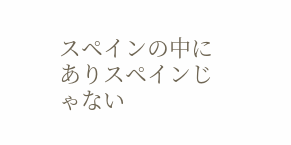スペインの中にありスペインじゃない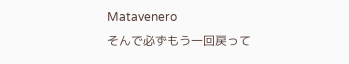Matavenero
そんで必ずもう一回戻って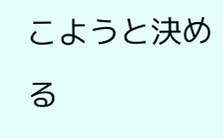こようと決める